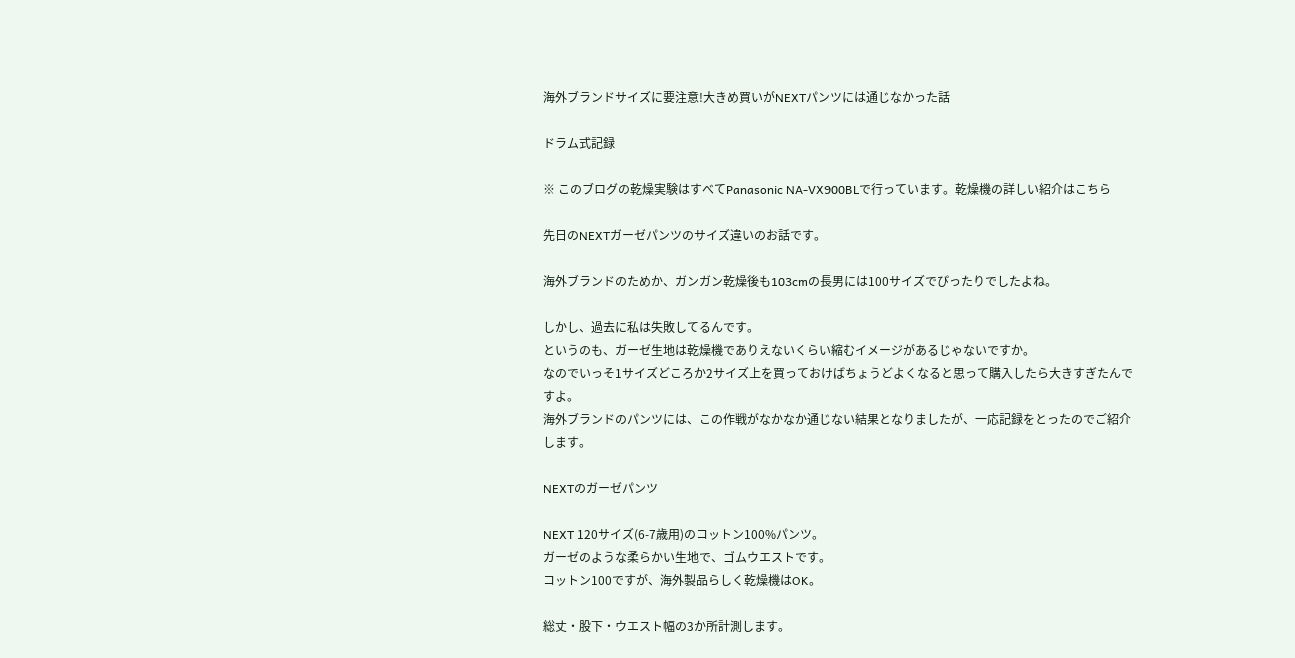海外ブランドサイズに要注意!大きめ買いがNEXTパンツには通じなかった話

ドラム式記録

※ このブログの乾燥実験はすべてPanasonic NA-VX900BLで行っています。乾燥機の詳しい紹介はこちら

先日のNEXTガーゼパンツのサイズ違いのお話です。

海外ブランドのためか、ガンガン乾燥後も103cmの長男には100サイズでぴったりでしたよね。

しかし、過去に私は失敗してるんです。
というのも、ガーゼ生地は乾燥機でありえないくらい縮むイメージがあるじゃないですか。
なのでいっそ1サイズどころか2サイズ上を買っておけばちょうどよくなると思って購入したら大きすぎたんですよ。
海外ブランドのパンツには、この作戦がなかなか通じない結果となりましたが、一応記録をとったのでご紹介します。

NEXTのガーゼパンツ

NEXT 120サイズ(6-7歳用)のコットン100%パンツ。
ガーゼのような柔らかい生地で、ゴムウエストです。
コットン100ですが、海外製品らしく乾燥機はOK。

総丈・股下・ウエスト幅の3か所計測します。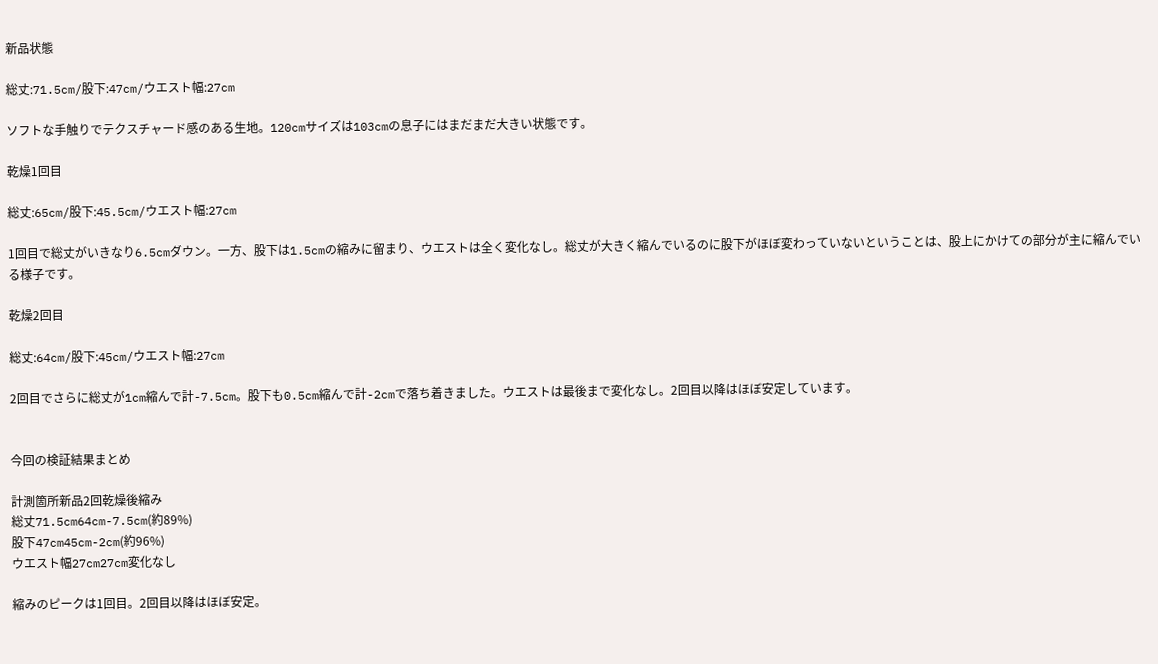新品状態

総丈:71.5cm/股下:47cm/ウエスト幅:27cm

ソフトな手触りでテクスチャード感のある生地。120cmサイズは103cmの息子にはまだまだ大きい状態です。

乾燥1回目

総丈:65cm/股下:45.5cm/ウエスト幅:27cm

1回目で総丈がいきなり6.5cmダウン。一方、股下は1.5cmの縮みに留まり、ウエストは全く変化なし。総丈が大きく縮んでいるのに股下がほぼ変わっていないということは、股上にかけての部分が主に縮んでいる様子です。

乾燥2回目

総丈:64cm/股下:45cm/ウエスト幅:27cm

2回目でさらに総丈が1cm縮んで計-7.5cm。股下も0.5cm縮んで計-2cmで落ち着きました。ウエストは最後まで変化なし。2回目以降はほぼ安定しています。


今回の検証結果まとめ

計測箇所新品2回乾燥後縮み
総丈71.5cm64cm-7.5cm(約89%)
股下47cm45cm-2cm(約96%)
ウエスト幅27cm27cm変化なし

縮みのピークは1回目。2回目以降はほぼ安定。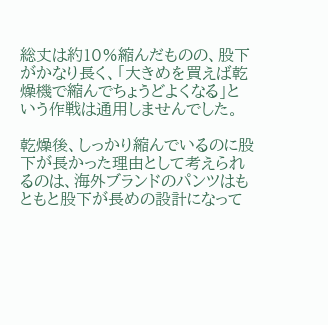総丈は約10%縮んだものの、股下がかなり長く、「大きめを買えば乾燥機で縮んでちょうどよくなる」という作戦は通用しませんでした。

乾燥後、しっかり縮んでいるのに股下が長かった理由として考えられるのは、海外ブランドのパンツはもともと股下が長めの設計になって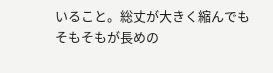いること。総丈が大きく縮んでもそもそもが長めの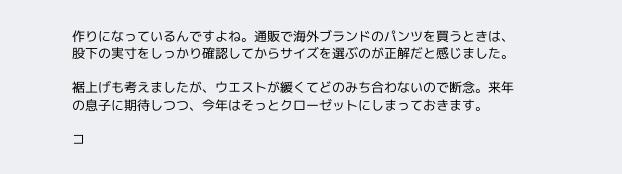作りになっているんですよね。通販で海外ブランドのパンツを買うときは、股下の実寸をしっかり確認してからサイズを選ぶのが正解だと感じました。

裾上げも考えましたが、ウエストが緩くてどのみち合わないので断念。来年の息子に期待しつつ、今年はそっとクローゼットにしまっておきます。

コ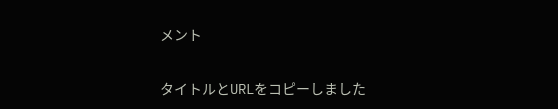メント

タイトルとURLをコピーしました